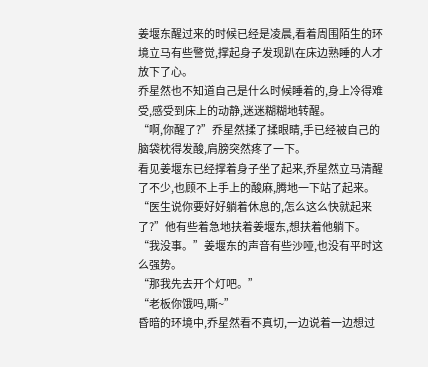姜堰东醒过来的时候已经是凌晨,看着周围陌生的环境立马有些警觉,撑起身子发现趴在床边熟睡的人才放下了心。
乔星然也不知道自己是什么时候睡着的,身上冷得难受,感受到床上的动静,迷迷糊糊地转醒。
“啊,你醒了?”乔星然揉了揉眼睛,手已经被自己的脑袋枕得发酸,肩膀突然疼了一下。
看见姜堰东已经撑着身子坐了起来,乔星然立马清醒了不少,也顾不上手上的酸麻,腾地一下站了起来。
“医生说你要好好躺着休息的,怎么这么快就起来了?”他有些着急地扶着姜堰东,想扶着他躺下。
“我没事。”姜堰东的声音有些沙哑,也没有平时这么强势。
“那我先去开个灯吧。”
“老板你饿吗,嘶~”
昏暗的环境中,乔星然看不真切,一边说着一边想过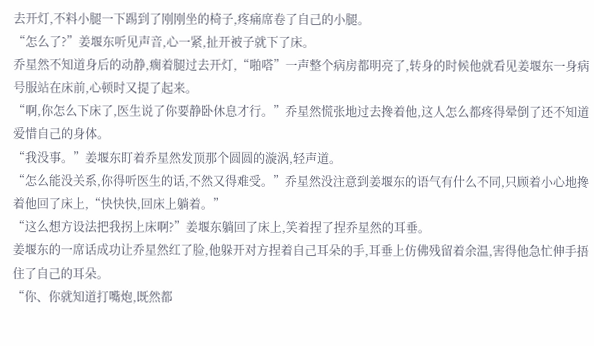去开灯,不料小腿一下踢到了刚刚坐的椅子,疼痛席卷了自己的小腿。
“怎么了?”姜堰东听见声音,心一紧,扯开被子就下了床。
乔星然不知道身后的动静,瘸着腿过去开灯,“啪嗒”一声整个病房都明亮了,转身的时候他就看见姜堰东一身病号服站在床前,心顿时又提了起来。
“啊,你怎么下床了,医生说了你要静卧休息才行。”乔星然慌张地过去搀着他,这人怎么都疼得晕倒了还不知道爱惜自己的身体。
“我没事。”姜堰东盯着乔星然发顶那个圆圆的漩涡,轻声道。
“怎么能没关系,你得听医生的话,不然又得难受。”乔星然没注意到姜堰东的语气有什么不同,只顾着小心地搀着他回了床上,“快快快,回床上躺着。”
“这么想方设法把我拐上床啊?”姜堰东躺回了床上,笑着捏了捏乔星然的耳垂。
姜堰东的一席话成功让乔星然红了脸,他躲开对方捏着自己耳朵的手,耳垂上仿佛残留着余温,害得他急忙伸手捂住了自己的耳朵。
“你、你就知道打嘴炮,既然都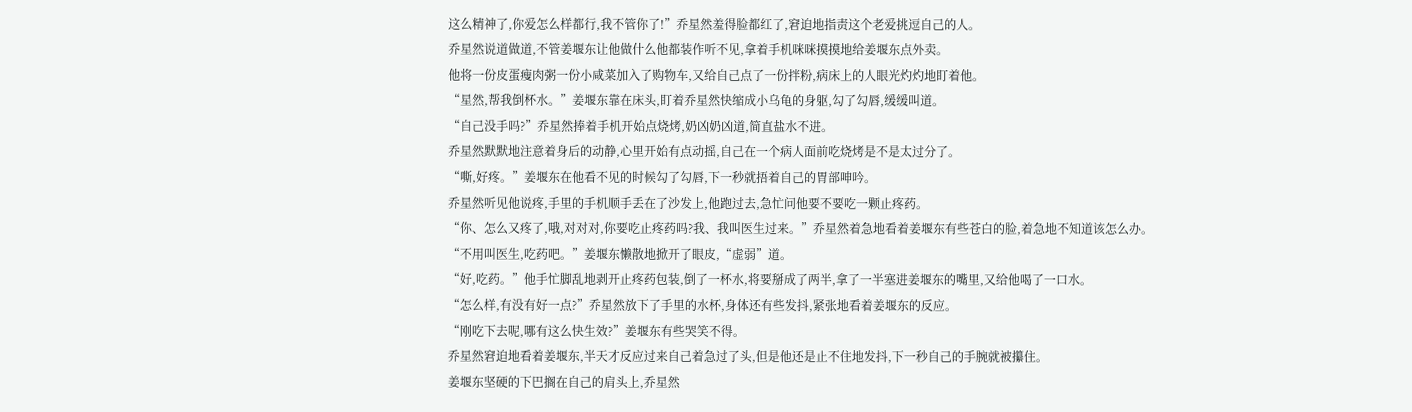这么精神了,你爱怎么样都行,我不管你了!”乔星然羞得脸都红了,窘迫地指责这个老爱挑逗自己的人。
乔星然说道做道,不管姜堰东让他做什么他都装作听不见,拿着手机咪咪摸摸地给姜堰东点外卖。
他将一份皮蛋瘦肉粥一份小咸菜加入了购物车,又给自己点了一份拌粉,病床上的人眼光灼灼地盯着他。
“星然,帮我倒杯水。”姜堰东靠在床头,盯着乔星然快缩成小乌龟的身躯,勾了勾唇,缓缓叫道。
“自己没手吗?”乔星然捧着手机开始点烧烤,奶凶奶凶道,简直盐水不进。
乔星然默默地注意着身后的动静,心里开始有点动摇,自己在一个病人面前吃烧烤是不是太过分了。
“嘶,好疼。”姜堰东在他看不见的时候勾了勾唇,下一秒就捂着自己的胃部呻吟。
乔星然听见他说疼,手里的手机顺手丢在了沙发上,他跑过去,急忙问他要不要吃一颗止疼药。
“你、怎么又疼了,哦,对对对,你要吃止疼药吗?我、我叫医生过来。”乔星然着急地看着姜堰东有些苍白的脸,着急地不知道该怎么办。
“不用叫医生,吃药吧。”姜堰东懒散地掀开了眼皮,“虚弱”道。
“好,吃药。”他手忙脚乱地剥开止疼药包装,倒了一杯水,将要掰成了两半,拿了一半塞进姜堰东的嘴里,又给他喝了一口水。
“怎么样,有没有好一点?”乔星然放下了手里的水杯,身体还有些发抖,紧张地看着姜堰东的反应。
“刚吃下去呢,哪有这么快生效?”姜堰东有些哭笑不得。
乔星然窘迫地看着姜堰东,半天才反应过来自己着急过了头,但是他还是止不住地发抖,下一秒自己的手腕就被攥住。
姜堰东坚硬的下巴搁在自己的肩头上,乔星然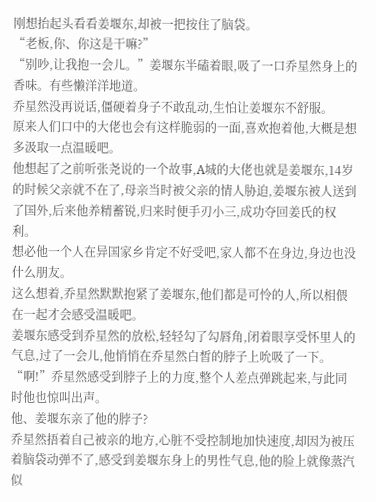刚想抬起头看看姜堰东,却被一把按住了脑袋。
“老板,你、你这是干嘛?”
“别吵,让我抱一会儿。”姜堰东半磕着眼,吸了一口乔星然身上的香味。有些懒洋洋地道。
乔星然没再说话,僵硬着身子不敢乱动,生怕让姜堰东不舒服。
原来人们口中的大佬也会有这样脆弱的一面,喜欢抱着他,大概是想多汲取一点温暖吧。
他想起了之前听张尧说的一个故事,A城的大佬也就是姜堰东,14岁的时候父亲就不在了,母亲当时被父亲的情人胁迫,姜堰东被人送到了国外,后来他养精蓄锐,归来时便手刃小三,成功夺回姜氏的权利。
想必他一个人在异国家乡肯定不好受吧,家人都不在身边,身边也没什么朋友。
这么想着,乔星然默默抱紧了姜堰东,他们都是可怜的人,所以相偎在一起才会感受温暖吧。
姜堰东感受到乔星然的放松,轻轻勾了勾唇角,闭着眼享受怀里人的气息,过了一会儿,他悄悄在乔星然白皙的脖子上吮吸了一下。
“啊!”乔星然感受到脖子上的力度,整个人差点弹跳起来,与此同时他也惊叫出声。
他、姜堰东亲了他的脖子?
乔星然捂着自己被亲的地方,心脏不受控制地加快速度,却因为被压着脑袋动弹不了,感受到姜堰东身上的男性气息,他的脸上就像蒸汽似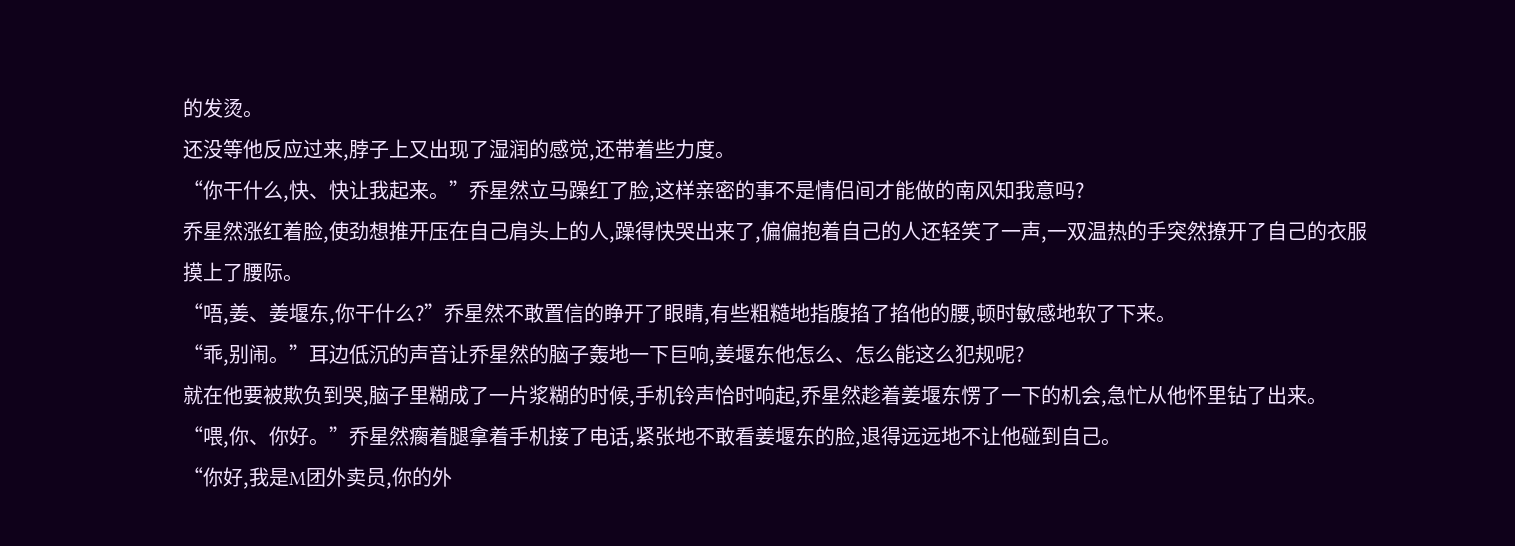的发烫。
还没等他反应过来,脖子上又出现了湿润的感觉,还带着些力度。
“你干什么,快、快让我起来。”乔星然立马躁红了脸,这样亲密的事不是情侣间才能做的南风知我意吗?
乔星然涨红着脸,使劲想推开压在自己肩头上的人,躁得快哭出来了,偏偏抱着自己的人还轻笑了一声,一双温热的手突然撩开了自己的衣服摸上了腰际。
“唔,姜、姜堰东,你干什么?”乔星然不敢置信的睁开了眼睛,有些粗糙地指腹掐了掐他的腰,顿时敏感地软了下来。
“乖,别闹。”耳边低沉的声音让乔星然的脑子轰地一下巨响,姜堰东他怎么、怎么能这么犯规呢?
就在他要被欺负到哭,脑子里糊成了一片浆糊的时候,手机铃声恰时响起,乔星然趁着姜堰东愣了一下的机会,急忙从他怀里钻了出来。
“喂,你、你好。”乔星然瘸着腿拿着手机接了电话,紧张地不敢看姜堰东的脸,退得远远地不让他碰到自己。
“你好,我是M团外卖员,你的外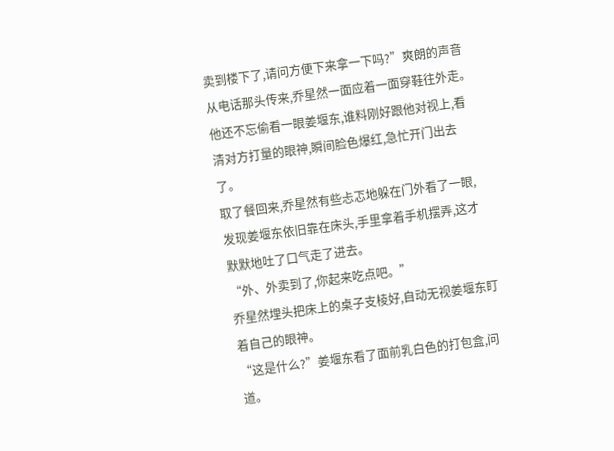卖到楼下了,请问方便下来拿一下吗?”爽朗的声音从电话那头传来,乔星然一面应着一面穿鞋往外走。
他还不忘偷看一眼姜堰东,谁料刚好跟他对视上,看清对方打量的眼神,瞬间脸色爆红,急忙开门出去了。
取了餐回来,乔星然有些忐忑地躲在门外看了一眼,发现姜堰东依旧靠在床头,手里拿着手机摆弄,这才默默地吐了口气走了进去。
“外、外卖到了,你起来吃点吧。”
乔星然埋头把床上的桌子支棱好,自动无视姜堰东盯着自己的眼神。
“这是什么?”姜堰东看了面前乳白色的打包盒,问道。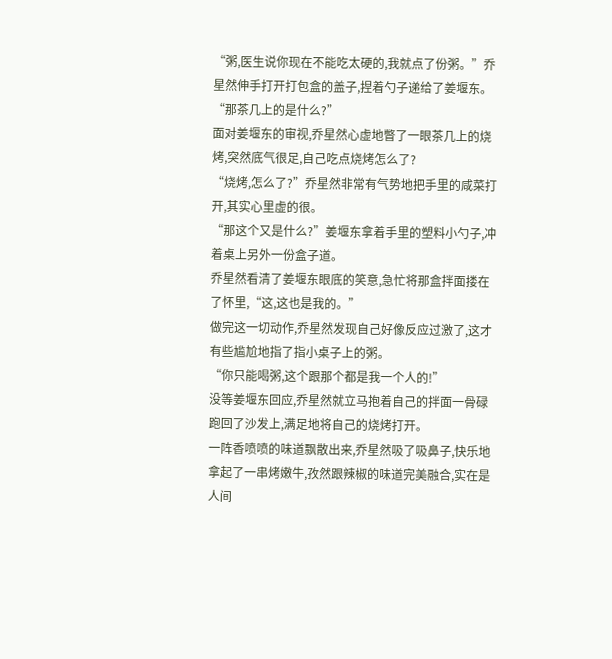“粥,医生说你现在不能吃太硬的,我就点了份粥。”乔星然伸手打开打包盒的盖子,捏着勺子递给了姜堰东。
“那茶几上的是什么?”
面对姜堰东的审视,乔星然心虚地瞥了一眼茶几上的烧烤,突然底气很足,自己吃点烧烤怎么了?
“烧烤,怎么了?”乔星然非常有气势地把手里的咸菜打开,其实心里虚的很。
“那这个又是什么?”姜堰东拿着手里的塑料小勺子,冲着桌上另外一份盒子道。
乔星然看清了姜堰东眼底的笑意,急忙将那盒拌面搂在了怀里,“这,这也是我的。”
做完这一切动作,乔星然发现自己好像反应过激了,这才有些尴尬地指了指小桌子上的粥。
“你只能喝粥,这个跟那个都是我一个人的!”
没等姜堰东回应,乔星然就立马抱着自己的拌面一骨碌跑回了沙发上,满足地将自己的烧烤打开。
一阵香喷喷的味道飘散出来,乔星然吸了吸鼻子,快乐地拿起了一串烤嫩牛,孜然跟辣椒的味道完美融合,实在是人间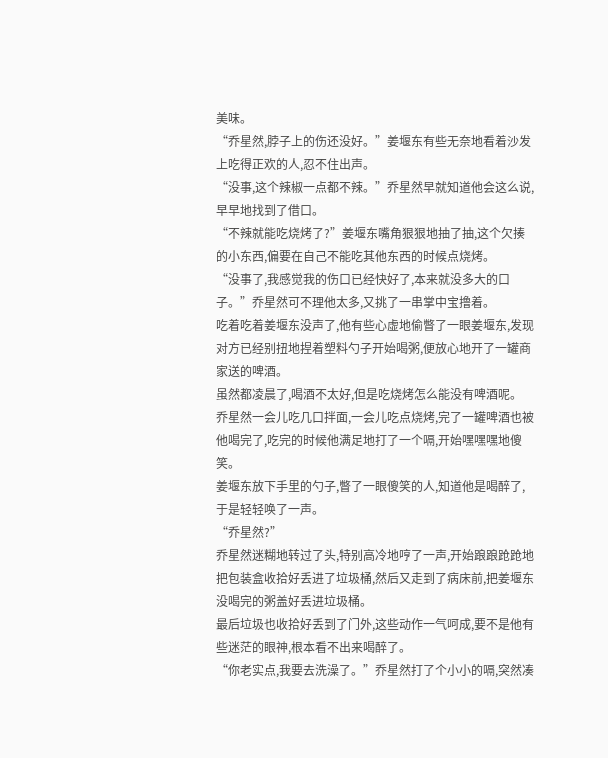美味。
“乔星然,脖子上的伤还没好。”姜堰东有些无奈地看着沙发上吃得正欢的人,忍不住出声。
“没事,这个辣椒一点都不辣。”乔星然早就知道他会这么说,早早地找到了借口。
“不辣就能吃烧烤了?”姜堰东嘴角狠狠地抽了抽,这个欠揍的小东西,偏要在自己不能吃其他东西的时候点烧烤。
“没事了,我感觉我的伤口已经快好了,本来就没多大的口子。”乔星然可不理他太多,又挑了一串掌中宝撸着。
吃着吃着姜堰东没声了,他有些心虚地偷瞥了一眼姜堰东,发现对方已经别扭地捏着塑料勺子开始喝粥,便放心地开了一罐商家送的啤酒。
虽然都凌晨了,喝酒不太好,但是吃烧烤怎么能没有啤酒呢。
乔星然一会儿吃几口拌面,一会儿吃点烧烤,完了一罐啤酒也被他喝完了,吃完的时候他满足地打了一个嗝,开始嘿嘿嘿地傻笑。
姜堰东放下手里的勺子,瞥了一眼傻笑的人,知道他是喝醉了,于是轻轻唤了一声。
“乔星然?”
乔星然迷糊地转过了头,特别高冷地哼了一声,开始踉踉跄跄地把包装盒收拾好丢进了垃圾桶,然后又走到了病床前,把姜堰东没喝完的粥盖好丢进垃圾桶。
最后垃圾也收拾好丢到了门外,这些动作一气呵成,要不是他有些迷茫的眼神,根本看不出来喝醉了。
“你老实点,我要去洗澡了。”乔星然打了个小小的嗝,突然凑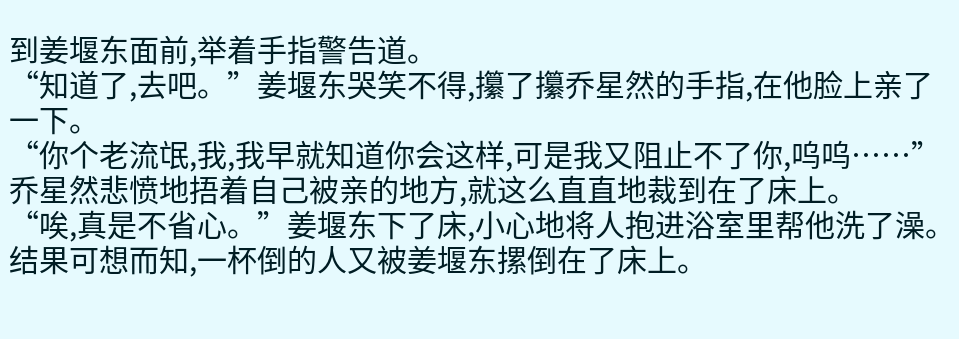到姜堰东面前,举着手指警告道。
“知道了,去吧。”姜堰东哭笑不得,攥了攥乔星然的手指,在他脸上亲了一下。
“你个老流氓,我,我早就知道你会这样,可是我又阻止不了你,呜呜……”乔星然悲愤地捂着自己被亲的地方,就这么直直地裁到在了床上。
“唉,真是不省心。”姜堰东下了床,小心地将人抱进浴室里帮他洗了澡。
结果可想而知,一杯倒的人又被姜堰东摞倒在了床上。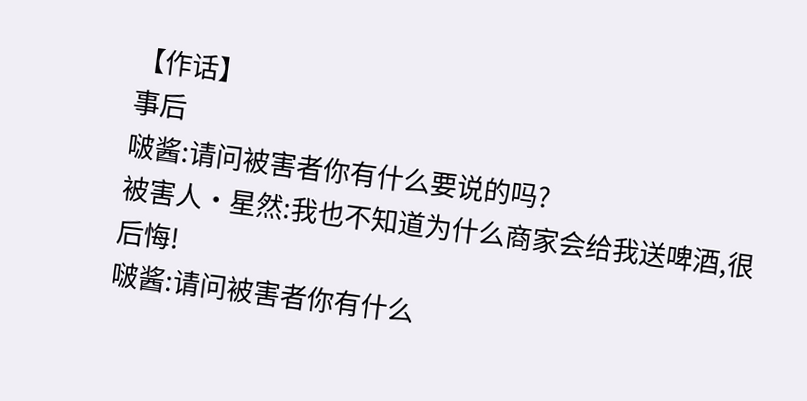【作话】
事后
啵酱:请问被害者你有什么要说的吗?
被害人·星然:我也不知道为什么商家会给我送啤酒,很后悔!
啵酱:请问被害者你有什么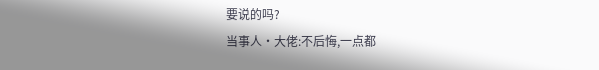要说的吗?
当事人·大佬:不后悔,一点都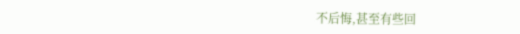不后悔,甚至有些回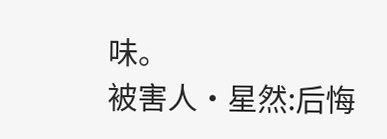味。
被害人·星然:后悔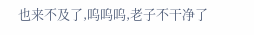也来不及了,呜呜呜,老子不干净了